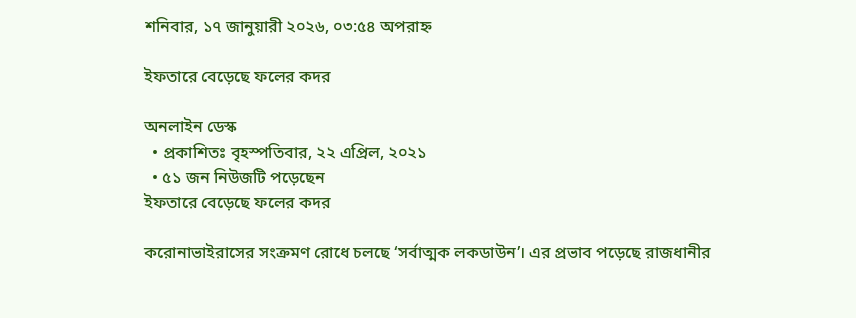শনিবার, ১৭ জানুয়ারী ২০২৬, ০৩:৫৪ অপরাহ্ন

ইফতারে বেড়েছে ফলের কদর

অনলাইন ডেস্ক
  • প্রকাশিতঃ বৃহস্পতিবার, ২২ এপ্রিল, ২০২১
  • ৫১ জন নিউজটি পড়েছেন
ইফতারে বেড়েছে ফলের কদর

করোনাভাইরাসের সংক্রমণ রোধে চলছে ‘সর্বাত্মক লকডাউন’। এর প্রভাব পড়েছে রাজধানীর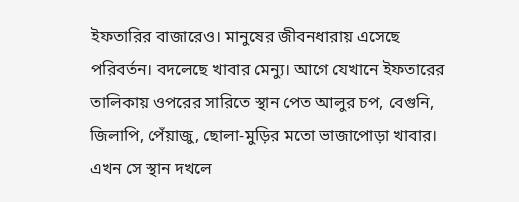ইফতারির বাজারেও। মানুষের জীবনধারায় এসেছে পরিবর্তন। বদলেছে খাবার মেন্যু। আগে যেখানে ইফতারের তালিকায় ওপরের সারিতে স্থান পেত আলুর চপ, বেগুনি, জিলাপি, পেঁয়াজু, ছোলা-মুড়ির মতো ভাজাপোড়া খাবার। এখন সে স্থান দখলে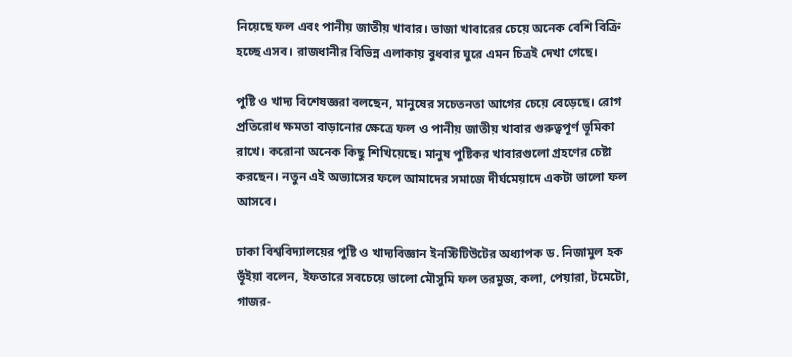নিয়েছে ফল এবং পানীয় জাতীয় খাবার। ভাজা খাবারের চেয়ে অনেক বেশি বিক্রি হচ্ছে এসব। রাজধানীর বিভিন্ন এলাকায় বুধবার ঘুরে এমন চিত্রই দেখা গেছে।

পুষ্টি ও খাদ্য বিশেষজ্ঞরা বলছেন, মানুষের সচেতনতা আগের চেয়ে বেড়েছে। রোগ প্রতিরোধ ক্ষমতা বাড়ানোর ক্ষেত্রে ফল ও পানীয় জাতীয় খাবার গুরুত্বপূর্ণ ভূমিকা রাখে। করোনা অনেক কিছু শিখিয়েছে। মানুষ পুষ্টিকর খাবারগুলো গ্রহণের চেষ্টা করছেন। নতুন এই অভ্যাসের ফলে আমাদের সমাজে দীর্ঘমেয়াদে একটা ভালো ফল আসবে।

ঢাকা বিশ্ববিদ্যালয়ের পুষ্টি ও খাদ্যবিজ্ঞান ইনস্টিটিউটের অধ্যাপক ড. নিজামুল হক ভূঁইয়া বলেন, ইফতারে সবচেয়ে ভালো মৌসুমি ফল তরমুজ, কলা, পেয়ারা, টমেটো, গাজর-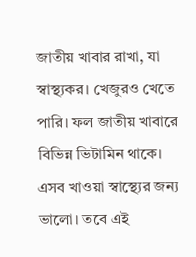জাতীয় খাবার রাখা, যা স্বাস্থ্যকর। খেজুরও খেতে পারি। ফল জাতীয় খাবারে বিভিন্ন ভিটামিন থাকে। এসব খাওয়া স্বাস্থ্যের জন্য ভালো। তবে এই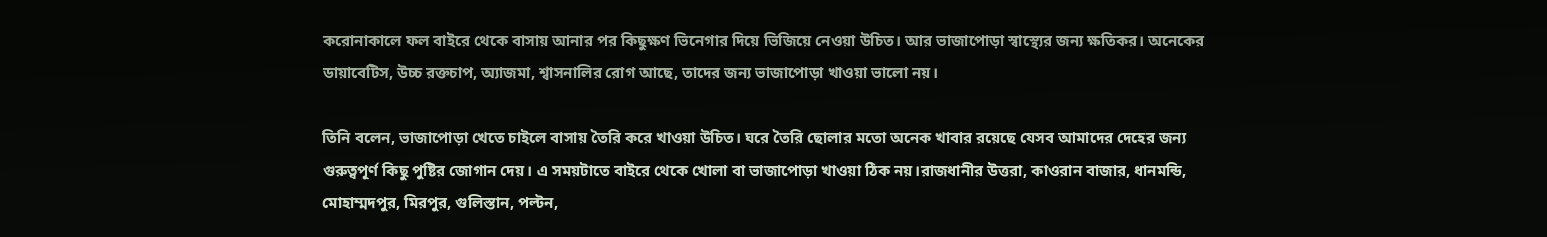করোনাকালে ফল বাইরে থেকে বাসায় আনার পর কিছুক্ষণ ভিনেগার দিয়ে ভিজিয়ে নেওয়া উচিত। আর ভাজাপোড়া স্বাস্থ্যের জন্য ক্ষতিকর। অনেকের ডায়াবেটিস, উচ্চ রক্তচাপ, অ্যাজমা, শ্বাসনালির রোগ আছে, তাদের জন্য ভাজাপোড়া খাওয়া ভালো নয়।

তিনি বলেন, ভাজাপোড়া খেতে চাইলে বাসায় তৈরি করে খাওয়া উচিত। ঘরে তৈরি ছোলার মতো অনেক খাবার রয়েছে যেসব আমাদের দেহের জন্য গুরুত্বপূর্ণ কিছু পুষ্টির জোগান দেয়। এ সময়টাতে বাইরে থেকে খোলা বা ভাজাপোড়া খাওয়া ঠিক নয়।রাজধানীর উত্তরা, কাওরান বাজার, ধানমন্ডি, মোহাম্মদপুর, মিরপুর, গুলিস্তান, পল্টন,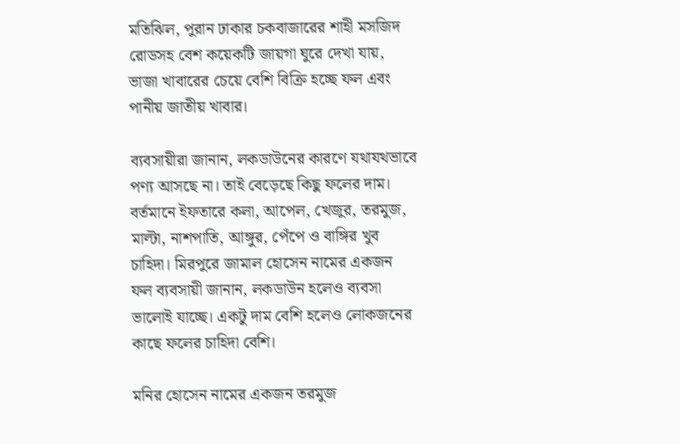মতিঝিল, পুরান ঢাকার চকবাজারের শাহী মসজিদ রোডসহ বেশ কয়েকটি জায়গা ঘুরে দেখা যায়, ভাজা খাবারের চেয়ে বেশি বিক্রি হচ্ছে ফল এবং পানীয় জাতীয় খাবার।

ব্যবসায়ীরা জানান, লকডাউনের কারণে যথাযথভাবে পণ্য আসছে না। তাই বেড়েছে কিছু ফলের দাম। বর্তমানে ইফতারে কলা, আপেল, খেজুর, তরমুজ, মাল্টা, নাশপাতি, আঙ্গুর, পেঁপে ও বাঙ্গির খুব চাহিদা। মিরপুরে জামাল হোসেন নামের একজন ফল ব্যবসায়ী জানান, লকডাউন হলেও ব্যবসা ভালোই যাচ্ছে। একটু দাম বেশি হলেও লোকজনের কাছে ফলের চাহিদা বেশি।

মনির হোসেন নামের একজন তরমুজ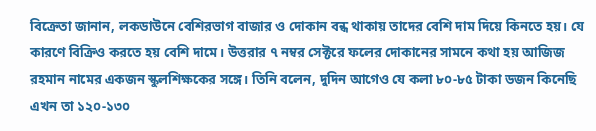বিক্রেতা জানান, লকডাউনে বেশিরভাগ বাজার ও দোকান বন্ধ থাকায় তাদের বেশি দাম দিয়ে কিনতে হয়। যে কারণে বিক্রিও করতে হয় বেশি দামে। উত্তরার ৭ নম্বর সেক্টরে ফলের দোকানের সামনে কথা হয় আজিজ রহমান নামের একজন স্কুলশিক্ষকের সঙ্গে। তিনি বলেন, দুদিন আগেও যে কলা ৮০-৮৫ টাকা ডজন কিনেছি এখন তা ১২০-১৩০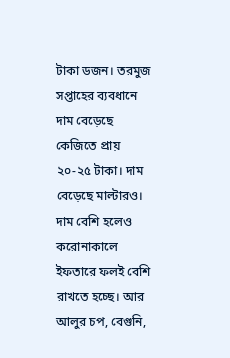টাকা ডজন। তরমুজ সপ্তাহের ব্যবধানে দাম বেড়েছে কেজিতে প্রায় ২০-২৫ টাকা। দাম বেড়েছে মাল্টারও। দাম বেশি হলেও করোনাকালে ইফতারে ফলই বেশি রাখতে হচ্ছে। আর আলুর চপ, বেগুনি,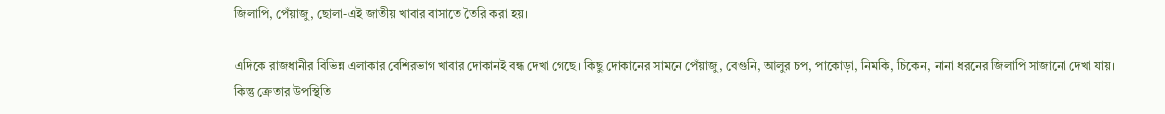জিলাপি, পেঁয়াজু, ছোলা-এই জাতীয় খাবার বাসাতে তৈরি করা হয়।

এদিকে রাজধানীর বিভিন্ন এলাকার বেশিরভাগ খাবার দোকানই বন্ধ দেখা গেছে। কিছু দোকানের সামনে পেঁয়াজু, বেগুনি, আলুর চপ, পাকোড়া, নিমকি, চিকেন, নানা ধরনের জিলাপি সাজানো দেখা যায়। কিন্তু ক্রেতার উপস্থিতি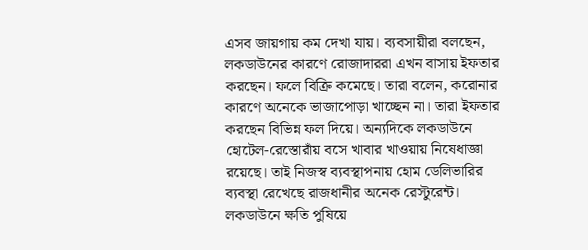এসব জায়গায় কম দেখা যায়। ব্যবসায়ীরা বলছেন, লকডাউনের কারণে রোজাদাররা এখন বাসায় ইফতার করছেন। ফলে বিক্রি কমেছে। তারা বলেন, করোনার কারণে অনেকে ভাজাপোড়া খাচ্ছেন না। তারা ইফতার করছেন বিভিন্ন ফল দিয়ে। অন্যদিকে লকডাউনে হোটেল-রেস্তোরাঁয় বসে খাবার খাওয়ায় নিষেধাজ্ঞা রয়েছে। তাই নিজস্ব ব্যবস্থাপনায় হোম ডেলিভারির ব্যবস্থা রেখেছে রাজধানীর অনেক রেস্টুরেন্ট। লকডাউনে ক্ষতি পুষিয়ে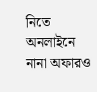নিতে অনলাইনে নানা অফারও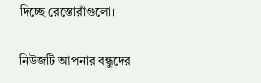দিচ্ছে রেস্তোরাঁগুলো।

নিউজটি আপনার বন্ধুদের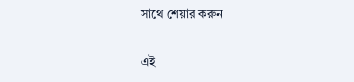সাথে শেয়ার করুন

এই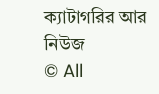ক্যাটাগরির আর নিউজ
© All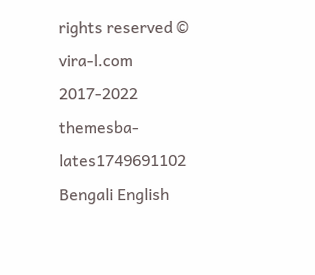rights reserved © vira-l.com 2017-2022
themesba-lates1749691102
Bengali English